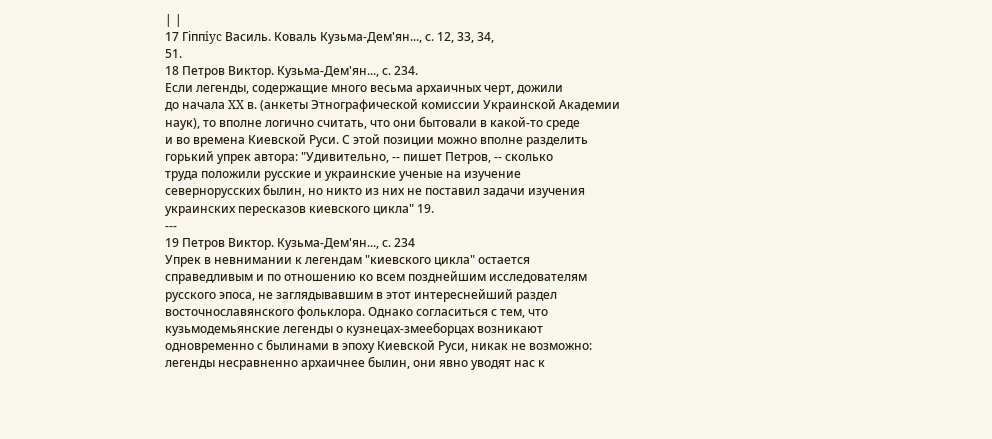| |
17 Гiппiyc Василь. Коваль Кузьма-Дем'ян..., с. 12, 33, 34,
51.
18 Петров Виктор. Кузьма-Дем'ян..., с. 234.
Если легенды, содержащие много весьма архаичных черт, дожили
до начала XX в. (анкеты Этнографической комиссии Украинской Академии
наук), то вполне логично считать, что они бытовали в какой-то среде
и во времена Киевской Руси. С этой позиции можно вполне разделить
горький упрек автора: "Удивительно, -- пишет Петров, -- сколько
труда положили русские и украинские ученые на изучение
севернорусских былин, но никто из них не поставил задачи изучения
украинских пересказов киевского цикла" 19.
---
19 Петров Виктор. Кузьма-Дем'ян..., с. 234
Упрек в невнимании к легендам "киевского цикла" остается
справедливым и по отношению ко всем позднейшим исследователям
русского эпоса, не заглядывавшим в этот интереснейший раздел
восточнославянского фольклора. Однако согласиться с тем, что
кузьмодемьянские легенды о кузнецах-змееборцах возникают
одновременно с былинами в эпоху Киевской Руси, никак не возможно:
легенды несравненно архаичнее былин, они явно уводят нас к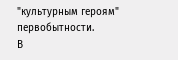"культурным героям" первобытности.
В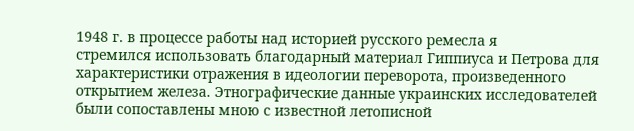1948 г. в процессе работы над историей русского ремесла я
стремился использовать благодарный материал Гиппиуса и Петрова для
характеристики отражения в идеологии переворота, произведенного
открытием железа. Этнографические данные украинских исследователей
были сопоставлены мною с известной летописной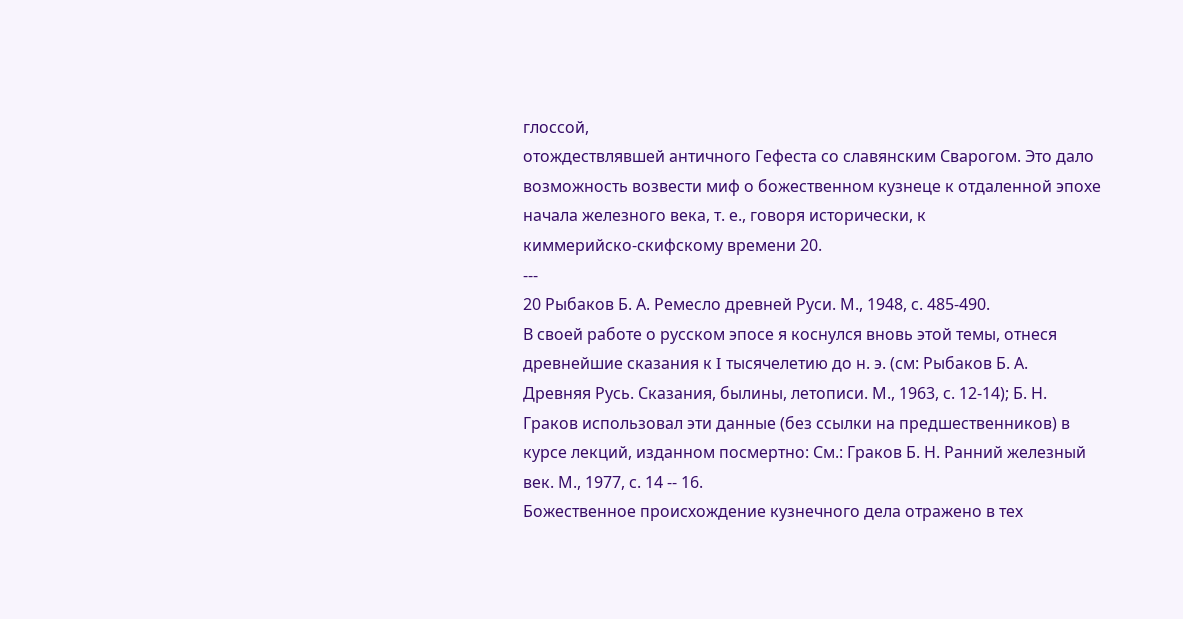глоссой,
отождествлявшей античного Гефеста со славянским Сварогом. Это дало
возможность возвести миф о божественном кузнеце к отдаленной эпохе
начала железного века, т. е., говоря исторически, к
киммерийско-скифскому времени 20.
---
20 Рыбаков Б. А. Ремесло древней Руси. М., 1948, с. 485-490.
В своей работе о русском эпосе я коснулся вновь этой темы, отнеся
древнейшие сказания к I тысячелетию до н. э. (см: Рыбаков Б. А.
Древняя Русь. Сказания, былины, летописи. М., 1963, с. 12-14); Б. Н.
Граков использовал эти данные (без ссылки на предшественников) в
курсе лекций, изданном посмертно: См.: Граков Б. Н. Ранний железный
век. М., 1977, с. 14 -- 16.
Божественное происхождение кузнечного дела отражено в тех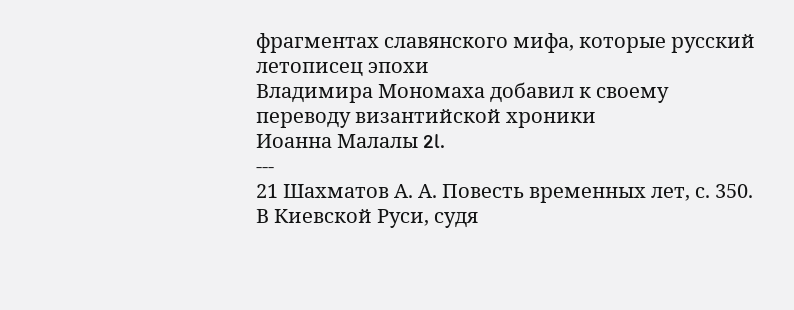фрагментах славянского мифа, которые русский летописец эпохи
Владимира Мономаха добавил к своему переводу византийской хроники
Иоанна Малалы 2l.
---
21 Шахматов А. А. Повесть временных лет, с. 350.
В Киевской Руси, судя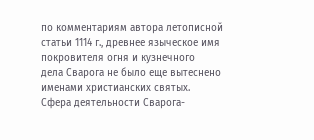по комментариям автора летописной
статьи 1114 г., древнее языческое имя покровителя огня и кузнечного
дела Сварога не было еще вытеснено именами христианских святых.
Сфера деятельности Сварога-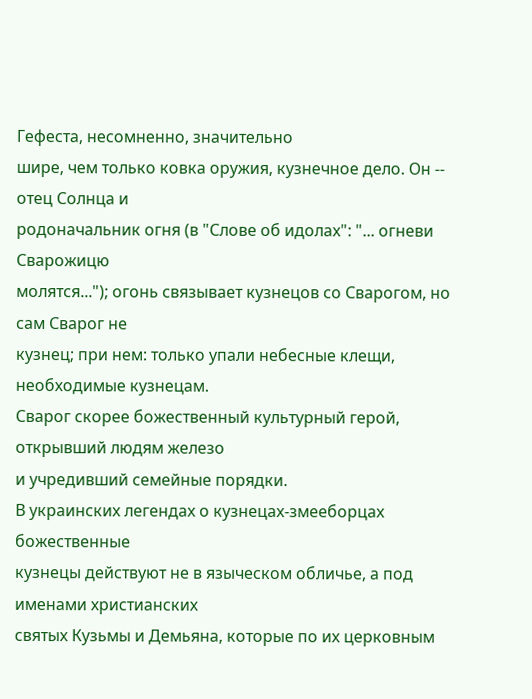Гефеста, несомненно, значительно
шире, чем только ковка оружия, кузнечное дело. Он -- отец Солнца и
родоначальник огня (в "Слове об идолах": "... огневи Сварожицю
молятся..."); огонь связывает кузнецов со Сварогом, но сам Сварог не
кузнец; при нем: только упали небесные клещи, необходимые кузнецам.
Сварог скорее божественный культурный герой, открывший людям железо
и учредивший семейные порядки.
В украинских легендах о кузнецах-змееборцах божественные
кузнецы действуют не в языческом обличье, а под именами христианских
святых Кузьмы и Демьяна, которые по их церковным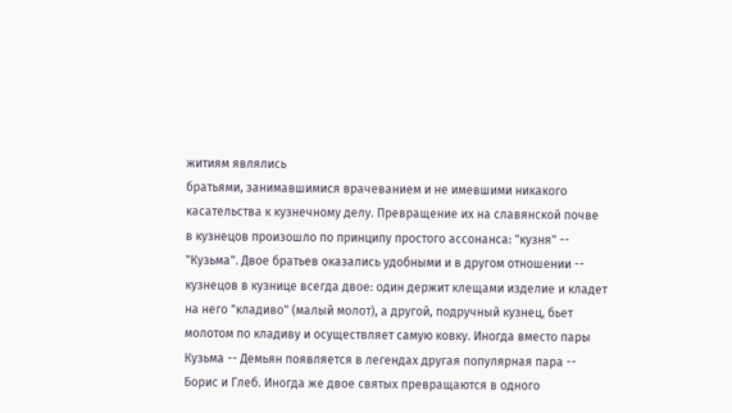житиям являлись
братьями, занимавшимися врачеванием и не имевшими никакого
касательства к кузнечному делу. Превращение их на славянской почве
в кузнецов произошло по принципу простого ассонанса: "кузня" --
"Кузьма". Двое братьев оказались удобными и в другом отношении --
кузнецов в кузнице всегда двое: один держит клещами изделие и кладет
на него "кладиво" (малый молот), а другой, подручный кузнец, бьет
молотом по кладиву и осуществляет самую ковку. Иногда вместо пары
Кузьма -- Демьян появляется в легендах другая популярная пара --
Борис и Глеб. Иногда же двое святых превращаются в одного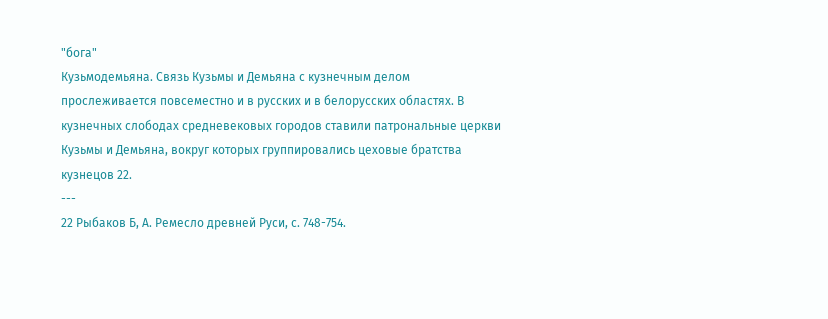"бога"
Кузьмодемьяна. Связь Кузьмы и Демьяна с кузнечным делом
прослеживается повсеместно и в русских и в белорусских областях. В
кузнечных слободах средневековых городов ставили патрональные церкви
Кузьмы и Демьяна, вокруг которых группировались цеховые братства
кузнецов 22.
---
22 Рыбаков Б, А. Ремесло древней Руси, с. 748-754.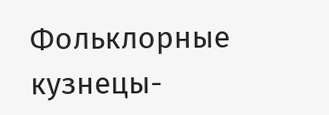Фольклорные кузнецы-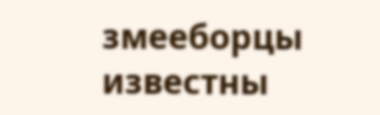змееборцы известны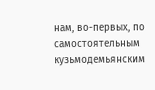нам, во-первых, по
самостоятельным кузьмодемьянским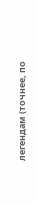легендам (точнее, по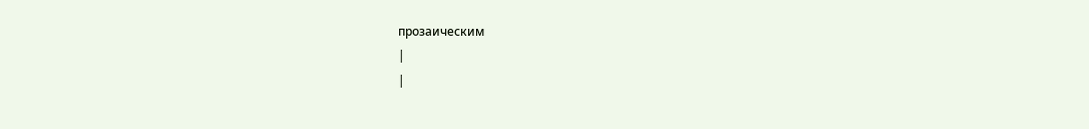прозаическим
|
|